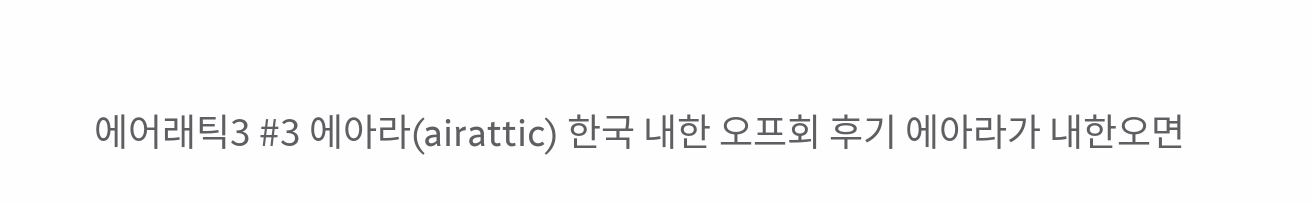에어래틱3 #3 에아라(airattic) 한국 내한 오프회 후기 에아라가 내한오면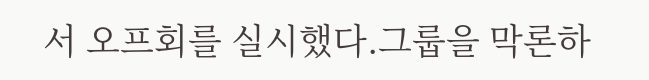서 오프회를 실시했다.그룹을 막론하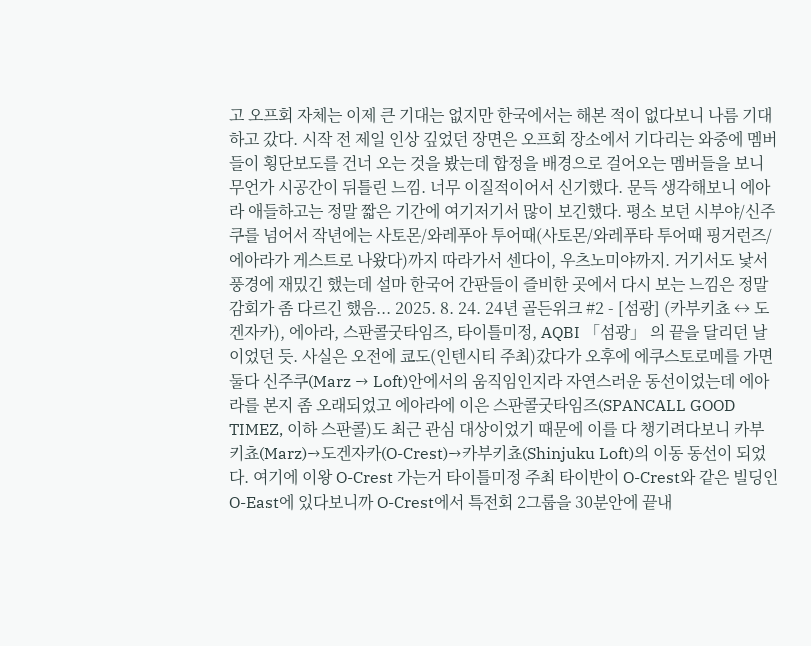고 오프회 자체는 이제 큰 기대는 없지만 한국에서는 해본 적이 없다보니 나름 기대하고 갔다. 시작 전 제일 인상 깊었던 장면은 오프회 장소에서 기다리는 와중에 멤버들이 횡단보도를 건너 오는 것을 봤는데 합정을 배경으로 걸어오는 멤버들을 보니 무언가 시공간이 뒤틀린 느낌. 너무 이질적이어서 신기했다. 문득 생각해보니 에아라 애들하고는 정말 짧은 기간에 여기저기서 많이 보긴했다. 평소 보던 시부야/신주쿠를 넘어서 작년에는 사토몬/와레푸아 투어때(사토몬/와레푸타 투어때 핑거런즈/에아라가 게스트로 나왔다)까지 따라가서 센다이, 우츠노미야까지. 거기서도 낯서 풍경에 재밌긴 했는데 설마 한국어 간판들이 즐비한 곳에서 다시 보는 느낌은 정말 감회가 좀 다르긴 했음... 2025. 8. 24. 24년 골든위크 #2 - [섬광] (카부키쵸 ↔ 도겐자카), 에아라, 스판콜굿타임즈, 타이틀미정, AQBI 「섬광」 의 끝을 달리던 날이었던 듯. 사실은 오전에 쿄도(인텐시티 주최)갔다가 오후에 에쿠스토로메를 가면 둘다 신주쿠(Marz → Loft)안에서의 움직임인지라 자연스러운 동선이었는데 에아라를 본지 좀 오래되었고 에아라에 이은 스판콜굿타임즈(SPANCALL GOOD TIMEZ, 이하 스판콜)도 최근 관심 대상이었기 때문에 이를 다 챙기려다보니 카부키쵸(Marz)→도겐자카(O-Crest)→카부키쵸(Shinjuku Loft)의 이동 동선이 되었다. 여기에 이왕 O-Crest 가는거 타이틀미정 주최 타이반이 O-Crest와 같은 빌딩인 O-East에 있다보니까 O-Crest에서 특전회 2그룹을 30분안에 끝내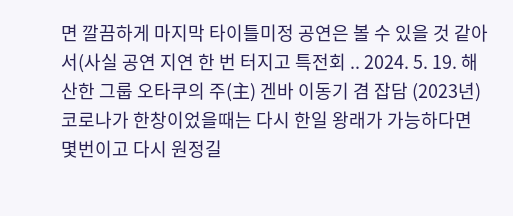면 깔끔하게 마지막 타이틀미정 공연은 볼 수 있을 것 같아서(사실 공연 지연 한 번 터지고 특전회 .. 2024. 5. 19. 해산한 그룹 오타쿠의 주(主) 겐바 이동기 겸 잡담 (2023년) 코로나가 한창이었을때는 다시 한일 왕래가 가능하다면 몇번이고 다시 원정길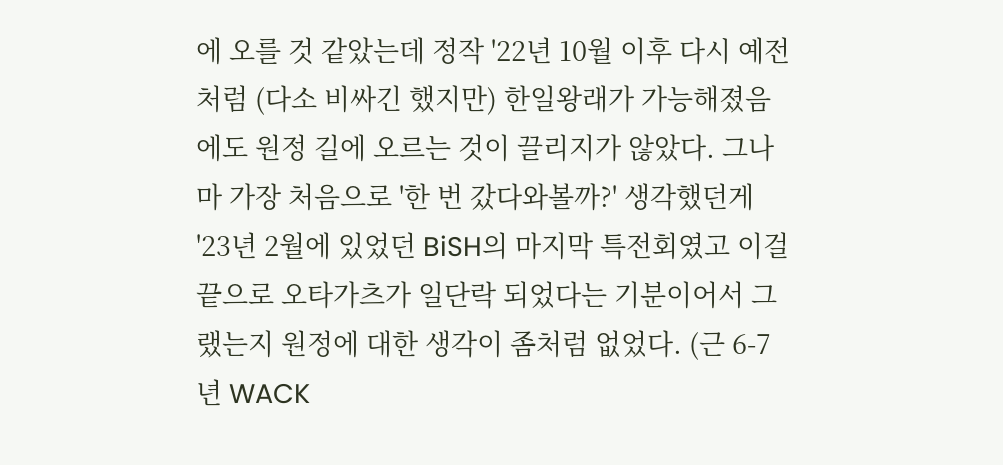에 오를 것 같았는데 정작 '22년 10월 이후 다시 예전처럼 (다소 비싸긴 했지만) 한일왕래가 가능해졌음에도 원정 길에 오르는 것이 끌리지가 않았다. 그나마 가장 처음으로 '한 번 갔다와볼까?' 생각했던게 '23년 2월에 있었던 BiSH의 마지막 특전회였고 이걸 끝으로 오타가츠가 일단락 되었다는 기분이어서 그랬는지 원정에 대한 생각이 좀처럼 없었다. (근 6-7년 WACK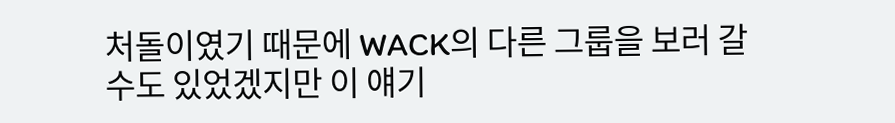처돌이였기 때문에 WACK의 다른 그룹을 보러 갈 수도 있었겠지만 이 얘기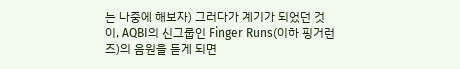는 나중에 해보자) 그러다가 계기가 되었던 것이, AQBI의 신그룹인 Finger Runs(이하 핑거런즈)의 음원을 듣게 되면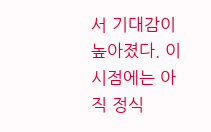서 기대감이 높아졌다. 이 시점에는 아직 정식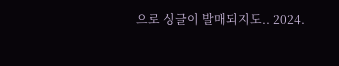으로 싱글이 발매되지도.. 2024.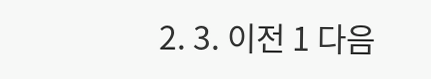2. 3. 이전 1 다음